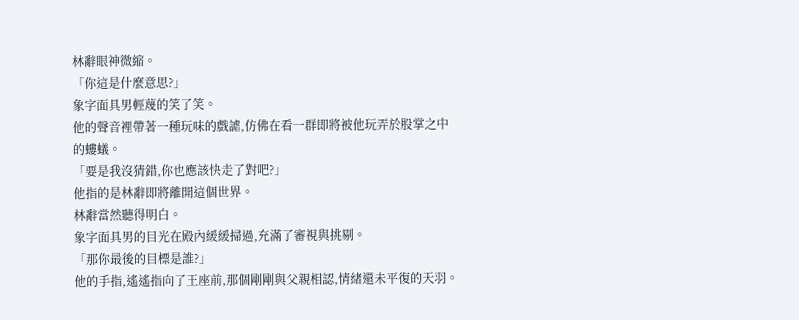林辭眼神微縮。
「你這是什麼意思?」
象字面具男輕蔑的笑了笑。
他的聲音裡帶著一種玩味的戲謔,仿佛在看一群即將被他玩弄於股掌之中的螻蟻。
「要是我沒猜錯,你也應該快走了對吧?」
他指的是林辭即將離開這個世界。
林辭當然聽得明白。
象字面具男的目光在殿內緩緩掃過,充滿了審視與挑剔。
「那你最後的目標是誰?」
他的手指,遙遙指向了王座前,那個剛剛與父親相認,情緒還未平復的天羽。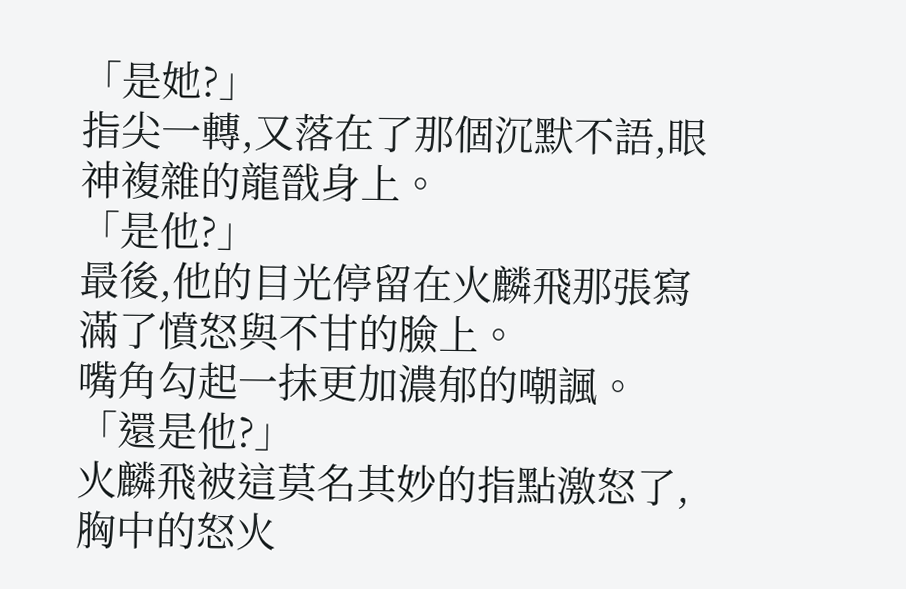「是她?」
指尖一轉,又落在了那個沉默不語,眼神複雜的龍戩身上。
「是他?」
最後,他的目光停留在火麟飛那張寫滿了憤怒與不甘的臉上。
嘴角勾起一抹更加濃郁的嘲諷。
「還是他?」
火麟飛被這莫名其妙的指點激怒了,胸中的怒火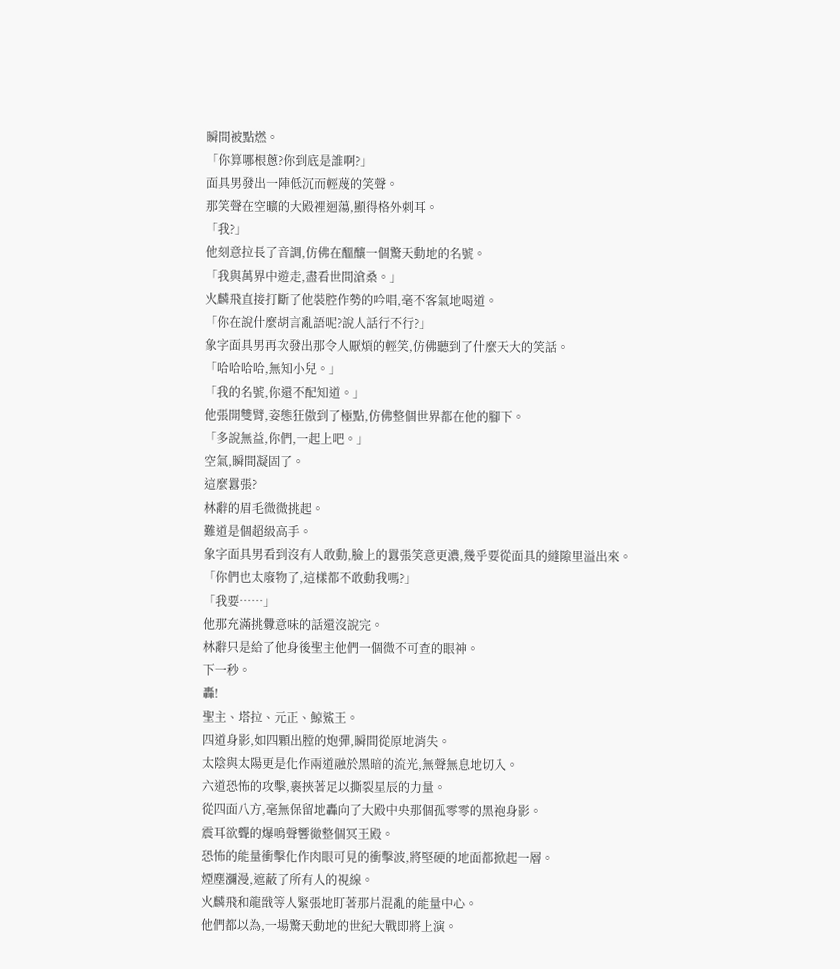瞬間被點燃。
「你算哪根蔥?你到底是誰啊?」
面具男發出一陣低沉而輕蔑的笑聲。
那笑聲在空曠的大殿裡迴蕩,顯得格外刺耳。
「我?」
他刻意拉長了音調,仿佛在醞釀一個驚天動地的名號。
「我與萬界中遊走,盡看世間滄桑。」
火麟飛直接打斷了他裝腔作勢的吟唱,毫不客氣地喝道。
「你在說什麼胡言亂語呢?說人話行不行?」
象字面具男再次發出那令人厭煩的輕笑,仿佛聽到了什麼天大的笑話。
「哈哈哈哈,無知小兒。」
「我的名號,你還不配知道。」
他張開雙臂,姿態狂傲到了極點,仿佛整個世界都在他的腳下。
「多說無益,你們,一起上吧。」
空氣,瞬間凝固了。
這麼囂張?
林辭的眉毛微微挑起。
難道是個超級高手。
象字面具男看到沒有人敢動,臉上的囂張笑意更濃,幾乎要從面具的縫隙里溢出來。
「你們也太廢物了,這樣都不敢動我嗎?」
「我要……」
他那充滿挑釁意味的話還沒說完。
林辭只是給了他身後聖主他們一個微不可查的眼神。
下一秒。
轟!
聖主、塔拉、元正、鯨鯊王。
四道身影,如四顆出膛的炮彈,瞬間從原地消失。
太陰與太陽更是化作兩道融於黑暗的流光,無聲無息地切入。
六道恐怖的攻擊,裹挾著足以撕裂星辰的力量。
從四面八方,毫無保留地轟向了大殿中央那個孤零零的黑袍身影。
震耳欲聾的爆鳴聲響徹整個冥王殿。
恐怖的能量衝擊化作肉眼可見的衝擊波,將堅硬的地面都掀起一層。
煙塵瀰漫,遮蔽了所有人的視線。
火麟飛和龍戩等人緊張地盯著那片混亂的能量中心。
他們都以為,一場驚天動地的世紀大戰即將上演。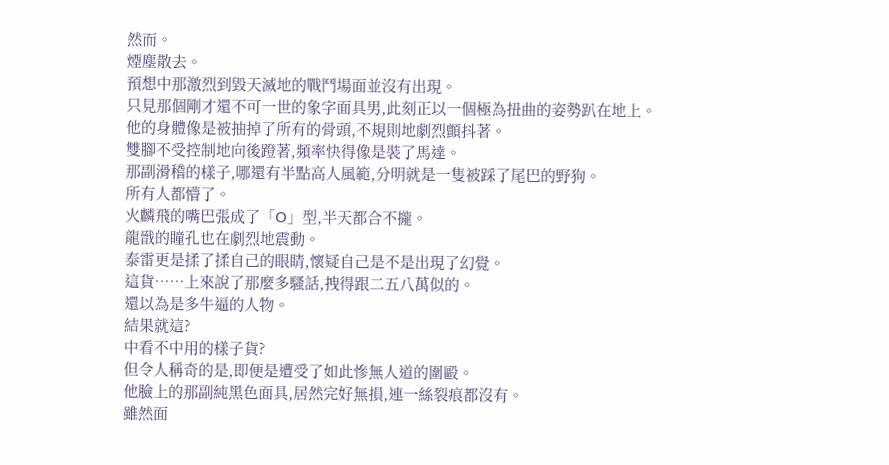然而。
煙塵散去。
預想中那激烈到毀天滅地的戰鬥場面並沒有出現。
只見那個剛才還不可一世的象字面具男,此刻正以一個極為扭曲的姿勢趴在地上。
他的身體像是被抽掉了所有的骨頭,不規則地劇烈顫抖著。
雙腳不受控制地向後蹬著,頻率快得像是裝了馬達。
那副滑稽的樣子,哪還有半點高人風範,分明就是一隻被踩了尾巴的野狗。
所有人都懵了。
火麟飛的嘴巴張成了「O」型,半天都合不攏。
龍戩的瞳孔也在劇烈地震動。
泰雷更是揉了揉自己的眼睛,懷疑自己是不是出現了幻覺。
這貨……上來說了那麼多騷話,拽得跟二五八萬似的。
還以為是多牛逼的人物。
結果就這?
中看不中用的樣子貨?
但令人稱奇的是,即便是遭受了如此慘無人道的圍毆。
他臉上的那副純黑色面具,居然完好無損,連一絲裂痕都沒有。
雖然面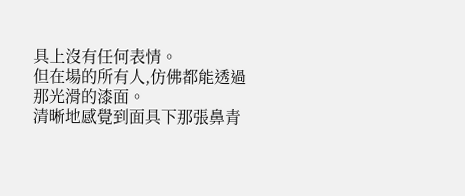具上沒有任何表情。
但在場的所有人,仿佛都能透過那光滑的漆面。
清晰地感覺到面具下那張鼻青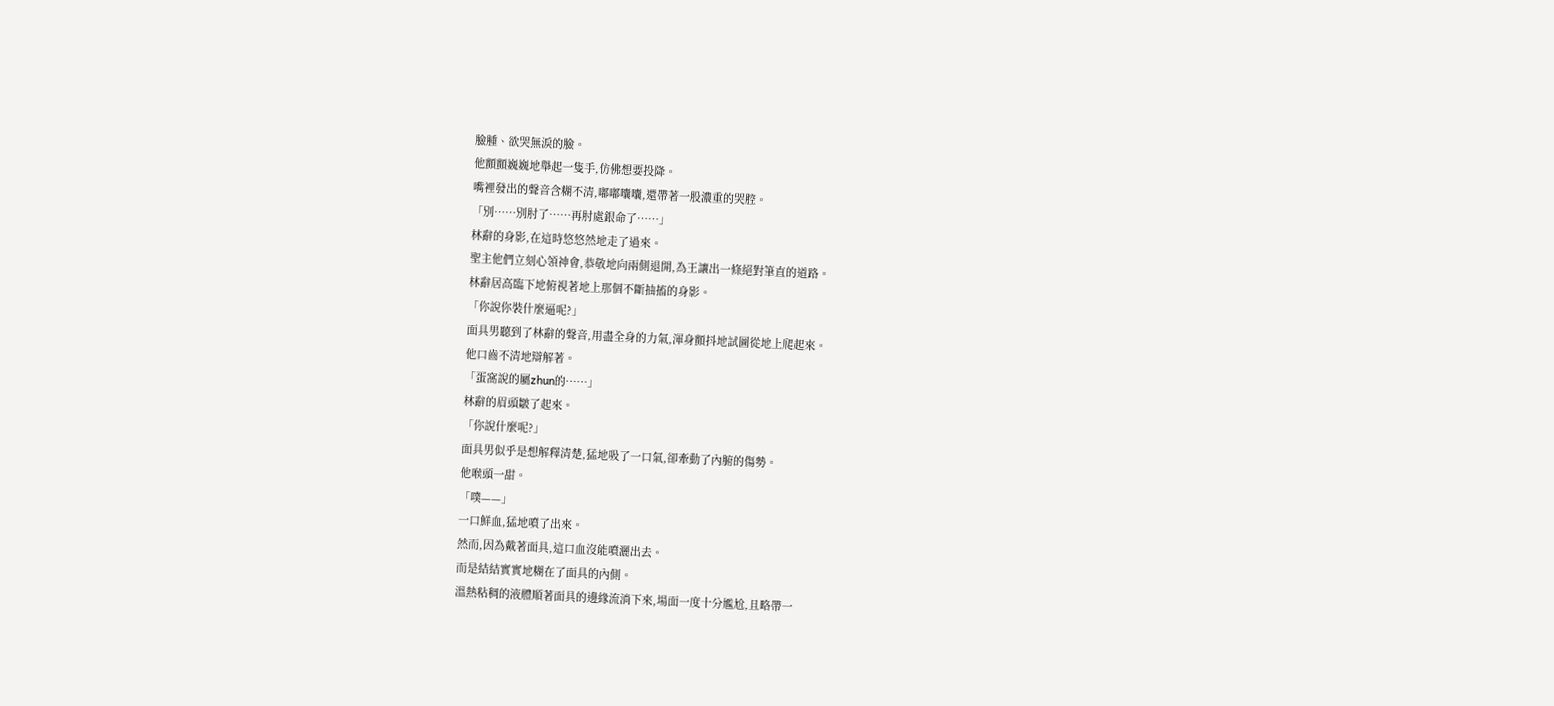臉腫、欲哭無淚的臉。
他顫顫巍巍地舉起一隻手,仿佛想要投降。
嘴裡發出的聲音含糊不清,嘟嘟囔囔,還帶著一股濃重的哭腔。
「別……別肘了……再肘處銀命了……」
林辭的身影,在這時悠悠然地走了過來。
聖主他們立刻心領神會,恭敬地向兩側退開,為王讓出一條絕對筆直的道路。
林辭居高臨下地俯視著地上那個不斷抽搐的身影。
「你說你裝什麼逼呢?」
面具男聽到了林辭的聲音,用盡全身的力氣,渾身顫抖地試圖從地上爬起來。
他口齒不清地辯解著。
「蛋窩說的屬zhun的……」
林辭的眉頭皺了起來。
「你說什麼呢?」
面具男似乎是想解釋清楚,猛地吸了一口氣,卻牽動了內腑的傷勢。
他喉頭一甜。
「噗——」
一口鮮血,猛地噴了出來。
然而,因為戴著面具,這口血沒能噴灑出去。
而是結結實實地糊在了面具的內側。
溫熱粘稠的液體順著面具的邊緣流淌下來,場面一度十分尷尬,且略帶一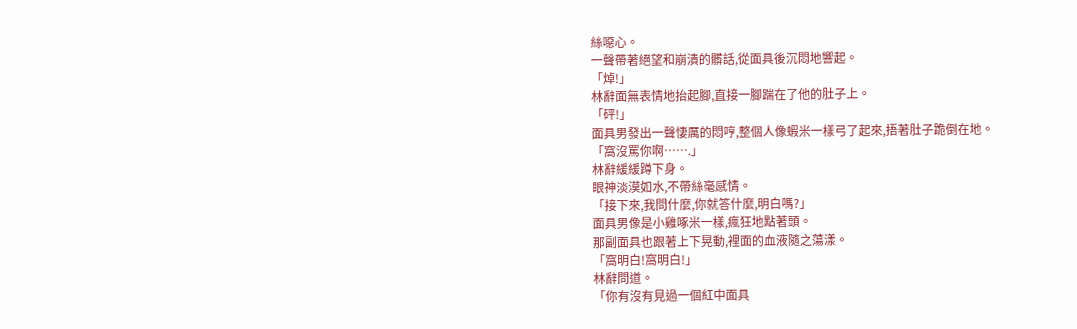絲噁心。
一聲帶著絕望和崩潰的髒話,從面具後沉悶地響起。
「焯!」
林辭面無表情地抬起腳,直接一腳踹在了他的肚子上。
「砰!」
面具男發出一聲悽厲的悶哼,整個人像蝦米一樣弓了起來,捂著肚子跪倒在地。
「窩沒罵你啊…….」
林辭緩緩蹲下身。
眼神淡漠如水,不帶絲毫感情。
「接下來,我問什麼,你就答什麼,明白嗎?」
面具男像是小雞啄米一樣,瘋狂地點著頭。
那副面具也跟著上下晃動,裡面的血液隨之蕩漾。
「窩明白!窩明白!」
林辭問道。
「你有沒有見過一個紅中面具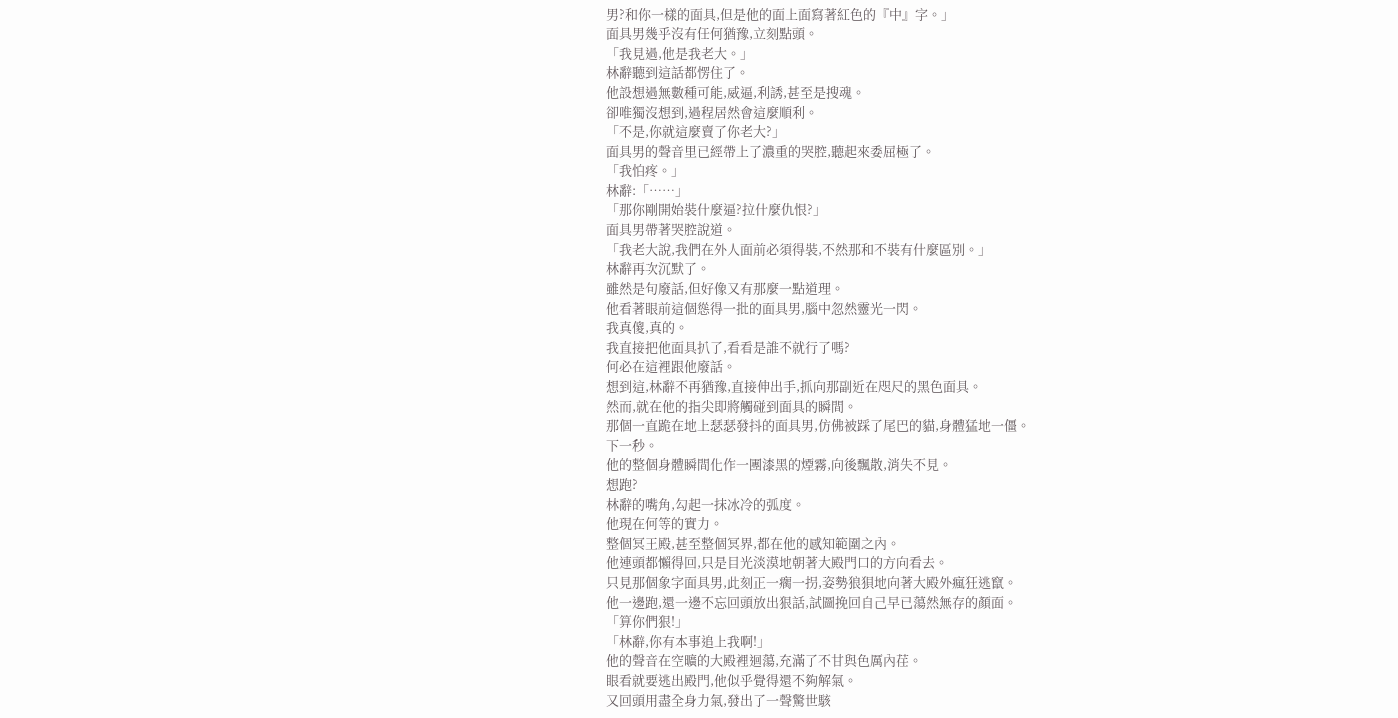男?和你一樣的面具,但是他的面上面寫著紅色的『中』字。」
面具男幾乎沒有任何猶豫,立刻點頭。
「我見過,他是我老大。」
林辭聽到這話都愣住了。
他設想過無數種可能,威逼,利誘,甚至是搜魂。
卻唯獨沒想到,過程居然會這麼順利。
「不是,你就這麼賣了你老大?」
面具男的聲音里已經帶上了濃重的哭腔,聽起來委屈極了。
「我怕疼。」
林辭:「……」
「那你剛開始裝什麼逼?拉什麼仇恨?」
面具男帶著哭腔說道。
「我老大說,我們在外人面前必須得裝,不然那和不裝有什麼區別。」
林辭再次沉默了。
雖然是句廢話,但好像又有那麼一點道理。
他看著眼前這個慫得一批的面具男,腦中忽然靈光一閃。
我真傻,真的。
我直接把他面具扒了,看看是誰不就行了嗎?
何必在這裡跟他廢話。
想到這,林辭不再猶豫,直接伸出手,抓向那副近在咫尺的黑色面具。
然而,就在他的指尖即將觸碰到面具的瞬間。
那個一直跪在地上瑟瑟發抖的面具男,仿佛被踩了尾巴的貓,身體猛地一僵。
下一秒。
他的整個身體瞬間化作一團漆黑的煙霧,向後飄散,消失不見。
想跑?
林辭的嘴角,勾起一抹冰冷的弧度。
他現在何等的實力。
整個冥王殿,甚至整個冥界,都在他的感知範圍之內。
他連頭都懶得回,只是目光淡漠地朝著大殿門口的方向看去。
只見那個象字面具男,此刻正一瘸一拐,姿勢狼狽地向著大殿外瘋狂逃竄。
他一邊跑,還一邊不忘回頭放出狠話,試圖挽回自己早已蕩然無存的顏面。
「算你們狠!」
「林辭,你有本事追上我啊!」
他的聲音在空曠的大殿裡迴蕩,充滿了不甘與色厲內荏。
眼看就要逃出殿門,他似乎覺得還不夠解氣。
又回頭用盡全身力氣,發出了一聲驚世駭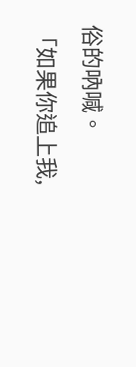俗的吶喊。
「如果你追上我,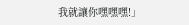我就讓你嘿嘿嘿!」